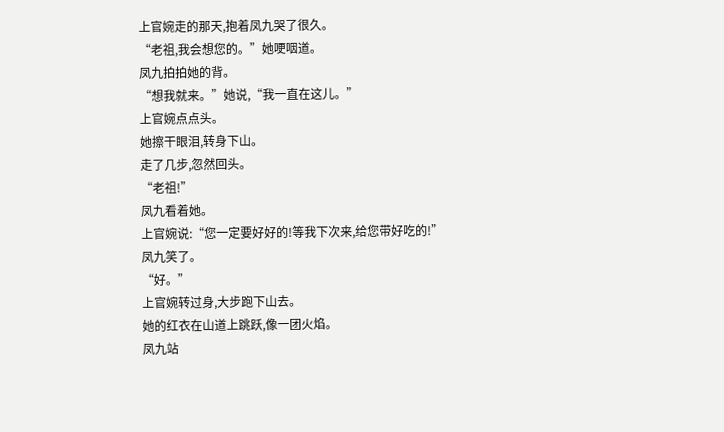上官婉走的那天,抱着凤九哭了很久。
“老祖,我会想您的。”她哽咽道。
凤九拍拍她的背。
“想我就来。”她说,“我一直在这儿。”
上官婉点点头。
她擦干眼泪,转身下山。
走了几步,忽然回头。
“老祖!”
凤九看着她。
上官婉说:“您一定要好好的!等我下次来,给您带好吃的!”
凤九笑了。
“好。”
上官婉转过身,大步跑下山去。
她的红衣在山道上跳跃,像一团火焰。
凤九站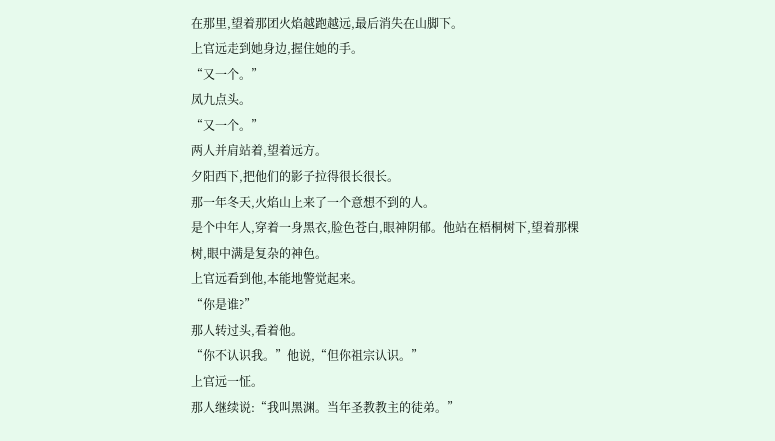在那里,望着那团火焰越跑越远,最后消失在山脚下。
上官远走到她身边,握住她的手。
“又一个。”
凤九点头。
“又一个。”
两人并肩站着,望着远方。
夕阳西下,把他们的影子拉得很长很长。
那一年冬天,火焰山上来了一个意想不到的人。
是个中年人,穿着一身黑衣,脸色苍白,眼神阴郁。他站在梧桐树下,望着那棵树,眼中满是复杂的神色。
上官远看到他,本能地警觉起来。
“你是谁?”
那人转过头,看着他。
“你不认识我。”他说,“但你祖宗认识。”
上官远一怔。
那人继续说:“我叫黑渊。当年圣教教主的徒弟。”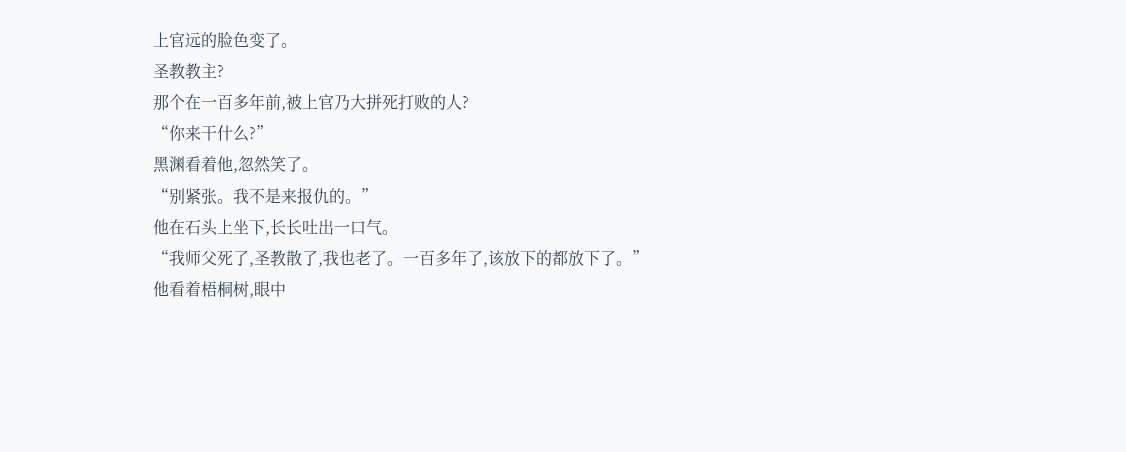上官远的脸色变了。
圣教教主?
那个在一百多年前,被上官乃大拼死打败的人?
“你来干什么?”
黑渊看着他,忽然笑了。
“别紧张。我不是来报仇的。”
他在石头上坐下,长长吐出一口气。
“我师父死了,圣教散了,我也老了。一百多年了,该放下的都放下了。”
他看着梧桐树,眼中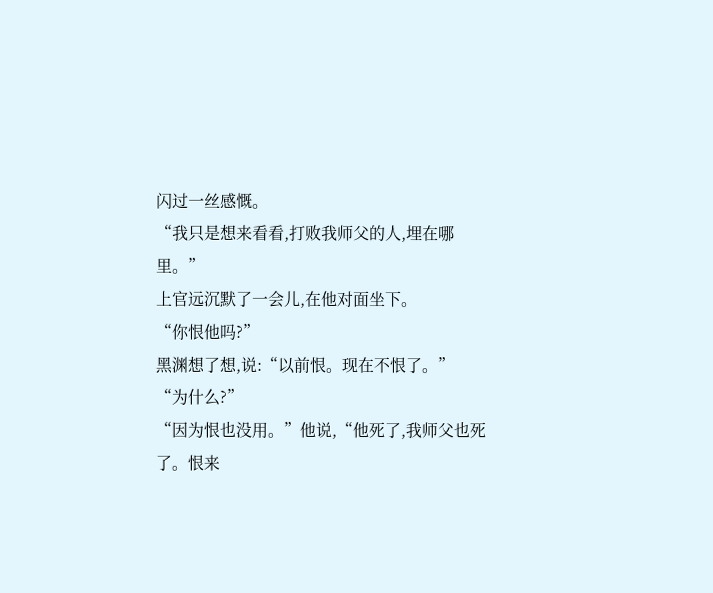闪过一丝感慨。
“我只是想来看看,打败我师父的人,埋在哪里。”
上官远沉默了一会儿,在他对面坐下。
“你恨他吗?”
黑渊想了想,说:“以前恨。现在不恨了。”
“为什么?”
“因为恨也没用。”他说,“他死了,我师父也死了。恨来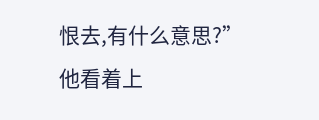恨去,有什么意思?”
他看着上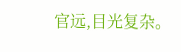官远,目光复杂。